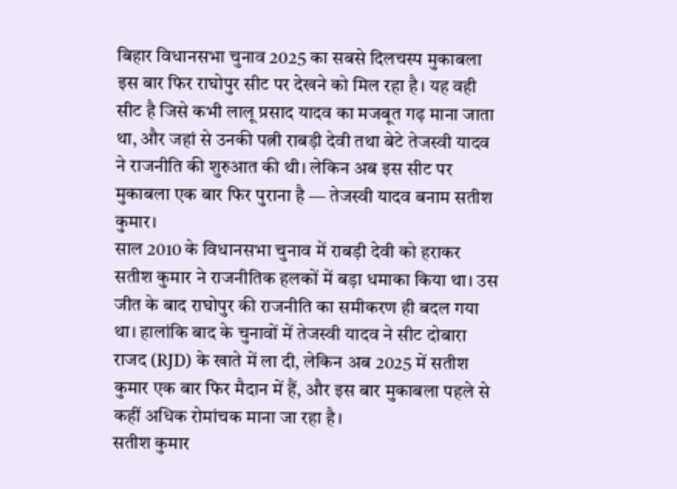बिहार विधानसभा चुनाव 2025 का सबसे दिलचस्प मुकाबला इस बार फिर राघोपुर सीट पर देखने को मिल रहा है। यह वही सीट है जिसे कभी लालू प्रसाद यादव का मजबूत गढ़ माना जाता था, और जहां से उनकी पत्नी राबड़ी देवी तथा बेटे तेजस्वी यादव ने राजनीति की शुरुआत की थी। लेकिन अब इस सीट पर मुकाबला एक बार फिर पुराना है — तेजस्वी यादव बनाम सतीश कुमार।
साल 2010 के विधानसभा चुनाव में राबड़ी देवी को हराकर सतीश कुमार ने राजनीतिक हलकों में बड़ा धमाका किया था। उस जीत के बाद राघोपुर की राजनीति का समीकरण ही बदल गया था। हालांकि बाद के चुनावों में तेजस्वी यादव ने सीट दोबारा राजद (RJD) के खाते में ला दी, लेकिन अब 2025 में सतीश कुमार एक बार फिर मैदान में हैं, और इस बार मुकाबला पहले से कहीं अधिक रोमांचक माना जा रहा है।
सतीश कुमार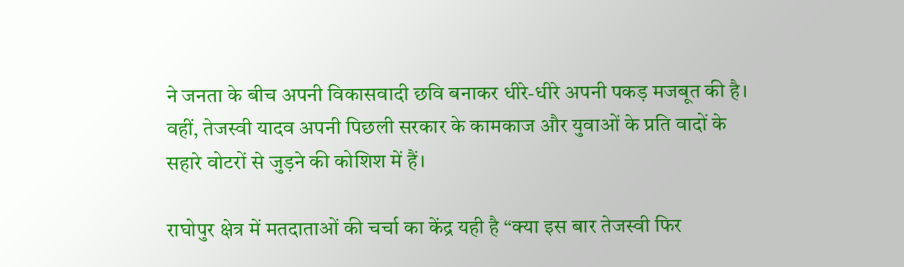ने जनता के बीच अपनी विकासवादी छवि बनाकर धीरे-धीरे अपनी पकड़ मजबूत की है। वहीं, तेजस्वी यादव अपनी पिछली सरकार के कामकाज और युवाओं के प्रति वादों के सहारे वोटरों से जुड़ने की कोशिश में हैं।

राघोपुर क्षेत्र में मतदाताओं की चर्चा का केंद्र यही है “क्या इस बार तेजस्वी फिर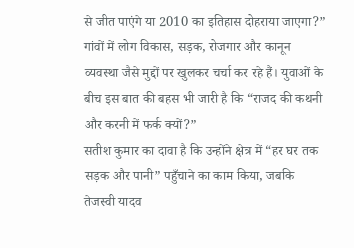से जीत पाएंगे या 2010 का इतिहास दोहराया जाएगा?”
गांवों में लोग विकास, सड़क, रोजगार और कानून व्यवस्था जैसे मुद्दों पर खुलकर चर्चा कर रहे हैं। युवाओं के बीच इस बात की बहस भी जारी है कि “राजद की कथनी और करनी में फर्क क्यों?”
सतीश कुमार का दावा है कि उन्होंने क्षेत्र में “हर घर तक सड़क और पानी” पहुँचाने का काम किया, जबकि तेजस्वी यादव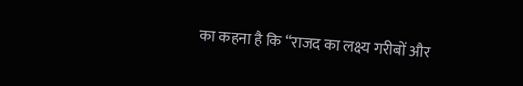का कहना है कि “राजद का लक्ष्य गरीबों और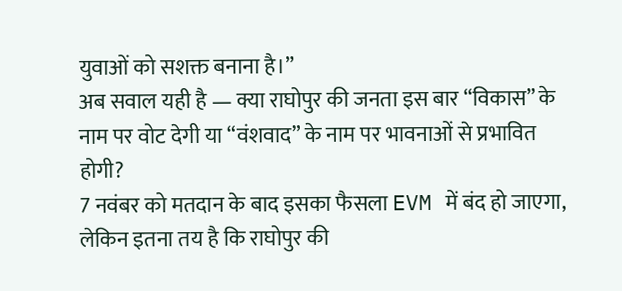युवाओं को सशक्त बनाना है।”
अब सवाल यही है — क्या राघोपुर की जनता इस बार “विकास” के नाम पर वोट देगी या “वंशवाद” के नाम पर भावनाओं से प्रभावित होगी?
7 नवंबर को मतदान के बाद इसका फैसला EVM में बंद हो जाएगा, लेकिन इतना तय है कि राघोपुर की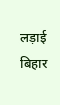लड़ाई बिहार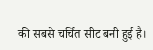की सबसे चर्चित सीट बनी हुई है।